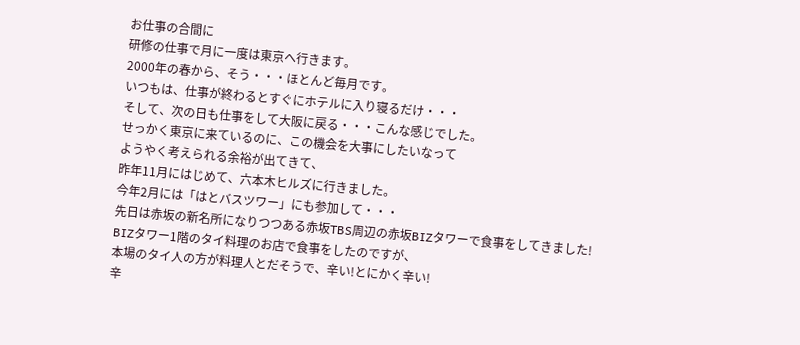お仕事の合間に
研修の仕事で月に一度は東京へ行きます。
2000年の春から、そう・・・ほとんど毎月です。
いつもは、仕事が終わるとすぐにホテルに入り寝るだけ・・・
そして、次の日も仕事をして大阪に戻る・・・こんな感じでした。
せっかく東京に来ているのに、この機会を大事にしたいなって
ようやく考えられる余裕が出てきて、
昨年11月にはじめて、六本木ヒルズに行きました。
今年2月には「はとバスツワー」にも参加して・・・
先日は赤坂の新名所になりつつある赤坂TBS周辺の赤坂BIZタワーで食事をしてきました!
BIZタワー1階のタイ料理のお店で食事をしたのですが、
本場のタイ人の方が料理人とだそうで、辛い!とにかく辛い!
辛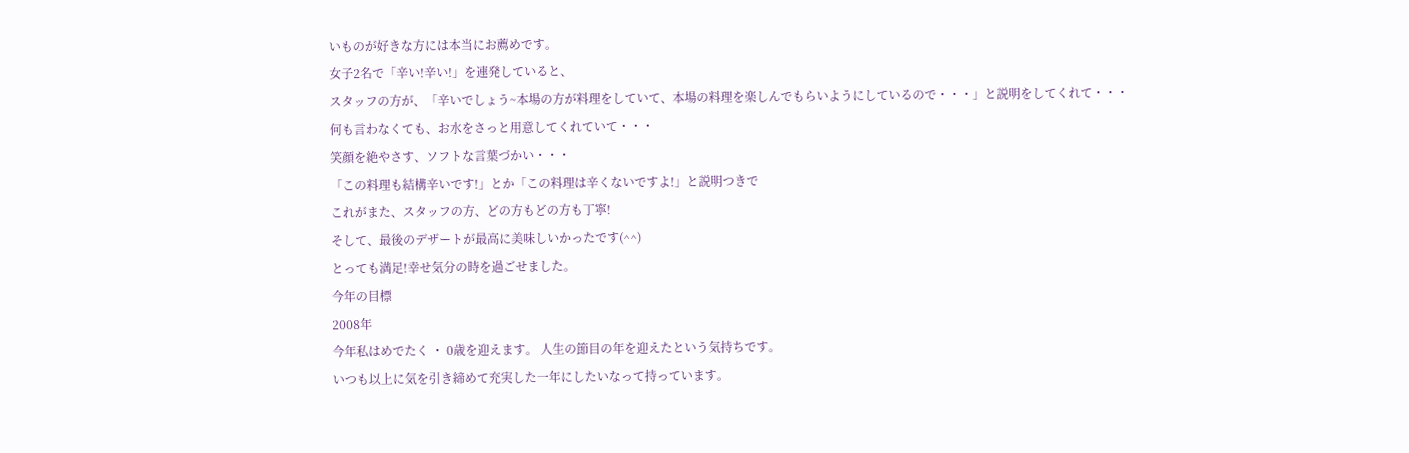いものが好きな方には本当にお薦めです。
女子2名で「辛い!辛い!」を連発していると、
スタッフの方が、「辛いでしょう~本場の方が料理をしていて、本場の料理を楽しんでもらいようにしているので・・・」と説明をしてくれて・・・
何も言わなくても、お水をさっと用意してくれていて・・・
笑顔を絶やさす、ソフトな言葉づかい・・・
「この料理も結構辛いです!」とか「この料理は辛くないですよ!」と説明つきで
これがまた、スタッフの方、どの方もどの方も丁寧!
そして、最後のデザートが最高に美味しいかったです(^^)
とっても満足!幸せ気分の時を過ごせました。
今年の目標
2008年
今年私はめでたく ・ 0歳を迎えます。 人生の節目の年を迎えたという気持ちです。
いつも以上に気を引き締めて充実した一年にしたいなって持っています。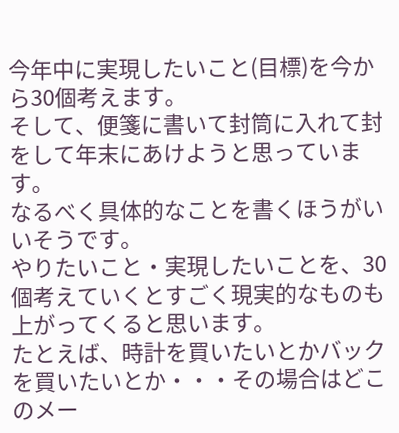今年中に実現したいこと(目標)を今から30個考えます。
そして、便箋に書いて封筒に入れて封をして年末にあけようと思っています。
なるべく具体的なことを書くほうがいいそうです。
やりたいこと・実現したいことを、30個考えていくとすごく現実的なものも上がってくると思います。
たとえば、時計を買いたいとかバックを買いたいとか・・・その場合はどこのメー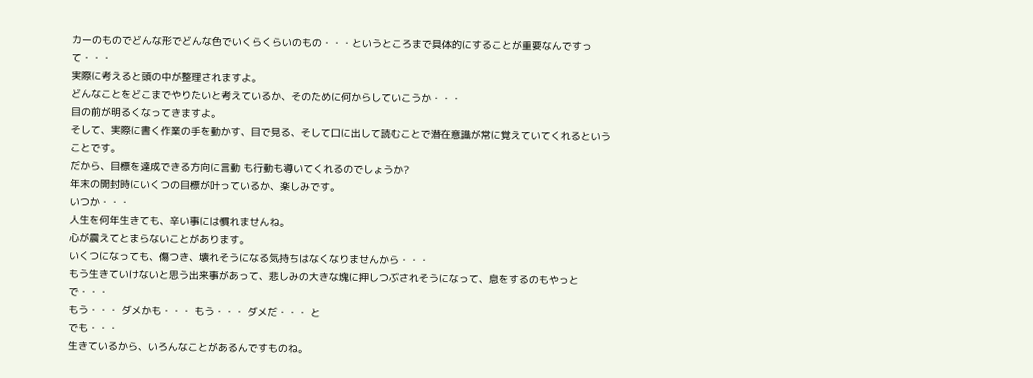カーのものでどんな形でどんな色でいくらくらいのもの・・・というところまで具体的にすることが重要なんですって・・・
実際に考えると頭の中が整理されますよ。
どんなことをどこまでやりたいと考えているか、そのために何からしていこうか・・・
目の前が明るくなってきますよ。
そして、実際に書く作業の手を動かす、目で見る、そして口に出して読むことで潜在意識が常に覚えていてくれるということです。
だから、目標を達成できる方向に言動 も行動も導いてくれるのでしょうか?
年末の開封時にいくつの目標が叶っているか、楽しみです。
いつか・・・
人生を何年生きても、辛い事には慣れませんね。
心が震えてとまらないことがあります。
いくつになっても、傷つき、壊れそうになる気持ちはなくなりませんから・・・
もう生きていけないと思う出来事があって、悲しみの大きな塊に押しつぶされそうになって、息をするのもやっとで・・・
もう・・・ ダメかも・・・ もう・・・ ダメだ・・・ と
でも・・・
生きているから、いろんなことがあるんですものね。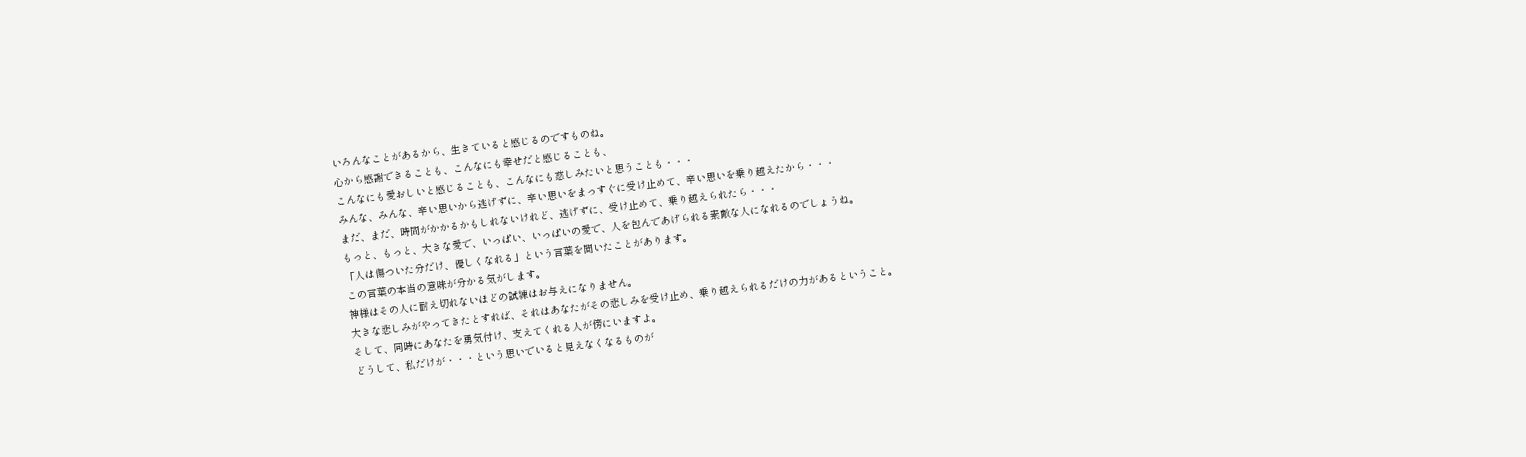いろんなことがあるから、生きていると感じるのですものね。
心から感謝できることも、こんなにも幸せだと感じることも、
こんなにも愛おしいと感じることも、こんなにも慈しみたいと思うことも・・・
みんな、みんな、辛い思いから逃げずに、辛い思いをまっすぐに受け止めて、辛い思いを乗り越えたから・・・
まだ、まだ、時間がかかるかもしれないけれど、逃げずに、受け止めて、乗り越えられたら・・・
もっと、もっと、大きな愛で、いっぱい、いっぱいの愛で、人を包んであげられる素敵な人になれるのでしょうね。
「人は傷ついた分だけ、優しくなれる」という言葉を聞いたことがあります。
この言葉の本当の意味が分かる気がします。
神様はその人に耐え切れないほどの試練はお与えになりません。
大きな悲しみがやってきたとすれば、それはあなたがその悲しみを受け止め、乗り越えられるだけの力があるということ。
そして、同時にあなたを勇気付け、支えてくれる人が傍にいますよ。
どうして、私だけが・・・という思いでいると見えなくなるものが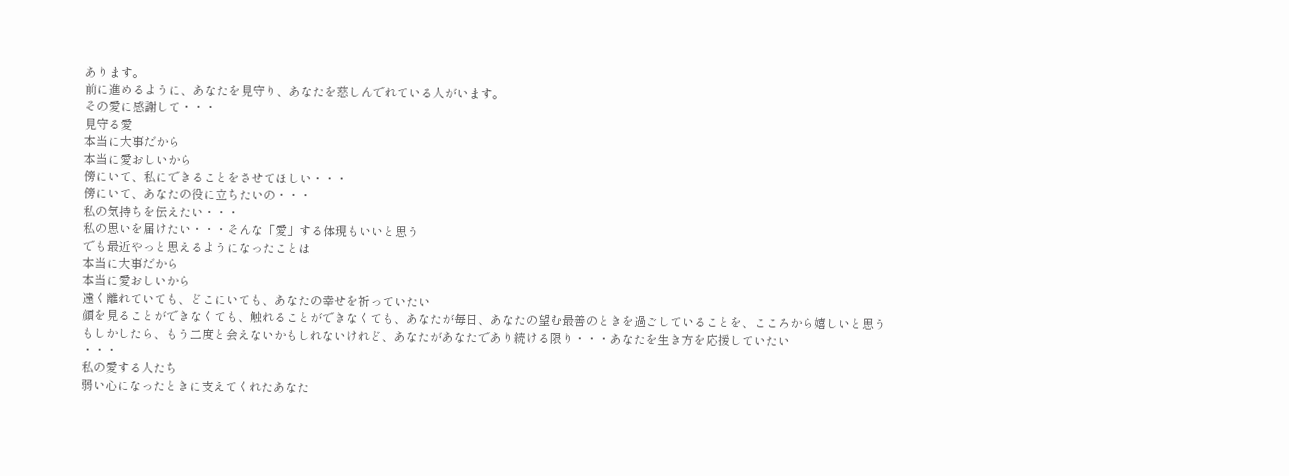あります。
前に進めるように、あなたを見守り、あなたを慈しんでれている人がいます。
その愛に感謝して・・・
見守る愛
本当に大事だから
本当に愛おしいから
傍にいて、私にできることをさせてほしい・・・
傍にいて、あなたの役に立ちたいの・・・
私の気持ちを伝えたい・・・
私の思いを届けたい・・・そんな「愛」する体現もいいと思う
でも最近やっと思えるようになったことは
本当に大事だから
本当に愛おしいから
遠く離れていても、どこにいても、あなたの幸せを祈っていたい
顔を見ることができなくても、触れることができなくても、あなたが毎日、あなたの望む最善のときを過ごしていることを、こころから嬉しいと思う
もしかしたら、もう二度と会えないかもしれないけれど、あなたがあなたであり続ける限り・・・あなたを生き方を応援していたい
・・・
私の愛する人たち
弱い心になったときに支えてくれたあなた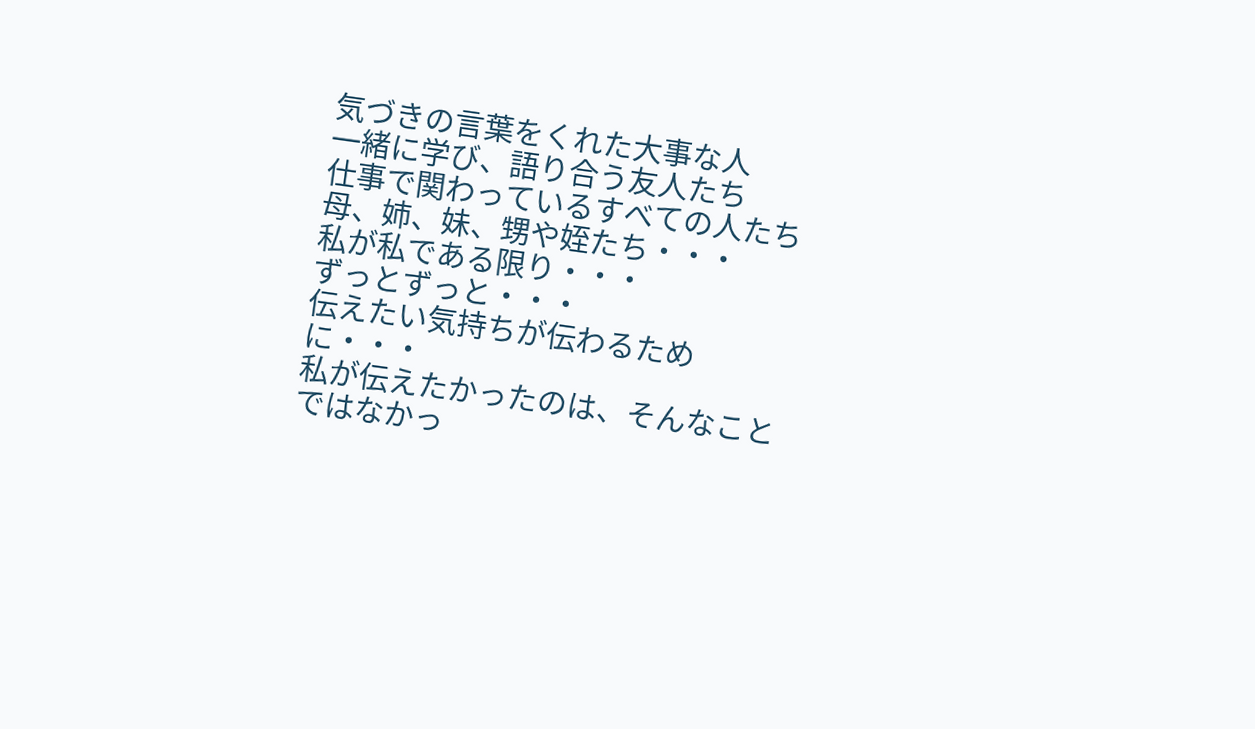気づきの言葉をくれた大事な人
一緒に学び、語り合う友人たち
仕事で関わっているすべての人たち
母、姉、妹、甥や姪たち・・・
私が私である限り・・・
ずっとずっと・・・
伝えたい気持ちが伝わるために・・・
私が伝えたかったのは、そんなことではなかっ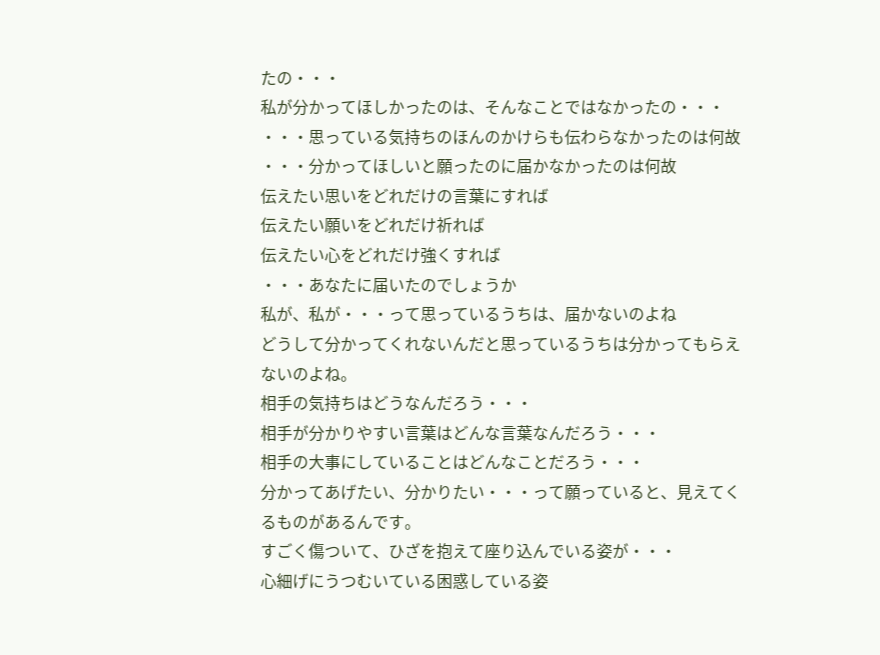たの・・・
私が分かってほしかったのは、そんなことではなかったの・・・
・・・思っている気持ちのほんのかけらも伝わらなかったのは何故
・・・分かってほしいと願ったのに届かなかったのは何故
伝えたい思いをどれだけの言葉にすれば
伝えたい願いをどれだけ祈れば
伝えたい心をどれだけ強くすれば
・・・あなたに届いたのでしょうか
私が、私が・・・って思っているうちは、届かないのよね
どうして分かってくれないんだと思っているうちは分かってもらえないのよね。
相手の気持ちはどうなんだろう・・・
相手が分かりやすい言葉はどんな言葉なんだろう・・・
相手の大事にしていることはどんなことだろう・・・
分かってあげたい、分かりたい・・・って願っていると、見えてくるものがあるんです。
すごく傷ついて、ひざを抱えて座り込んでいる姿が・・・
心細げにうつむいている困惑している姿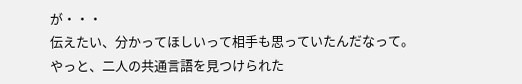が・・・
伝えたい、分かってほしいって相手も思っていたんだなって。
やっと、二人の共通言語を見つけられた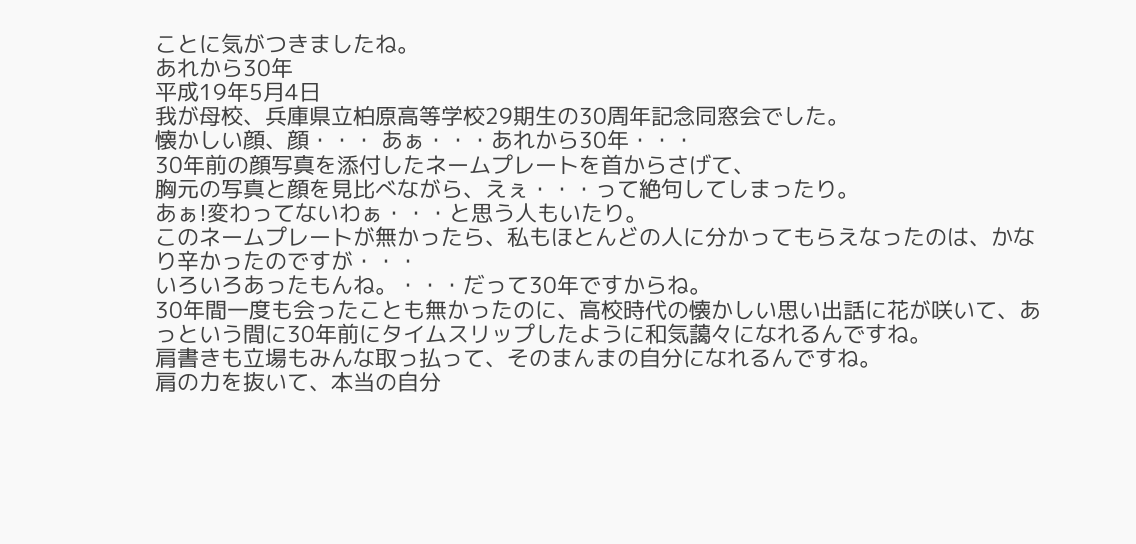ことに気がつきましたね。
あれから30年
平成19年5月4日
我が母校、兵庫県立柏原高等学校29期生の30周年記念同窓会でした。
懐かしい顔、顔・・・ あぁ・・・あれから30年・・・
30年前の顔写真を添付したネームプレートを首からさげて、
胸元の写真と顔を見比べながら、えぇ・・・って絶句してしまったり。
あぁ!変わってないわぁ・・・と思う人もいたり。
このネームプレートが無かったら、私もほとんどの人に分かってもらえなったのは、かなり辛かったのですが・・・
いろいろあったもんね。・・・だって30年ですからね。
30年間一度も会ったことも無かったのに、高校時代の懐かしい思い出話に花が咲いて、あっという間に30年前にタイムスリップしたように和気藹々になれるんですね。
肩書きも立場もみんな取っ払って、そのまんまの自分になれるんですね。
肩の力を抜いて、本当の自分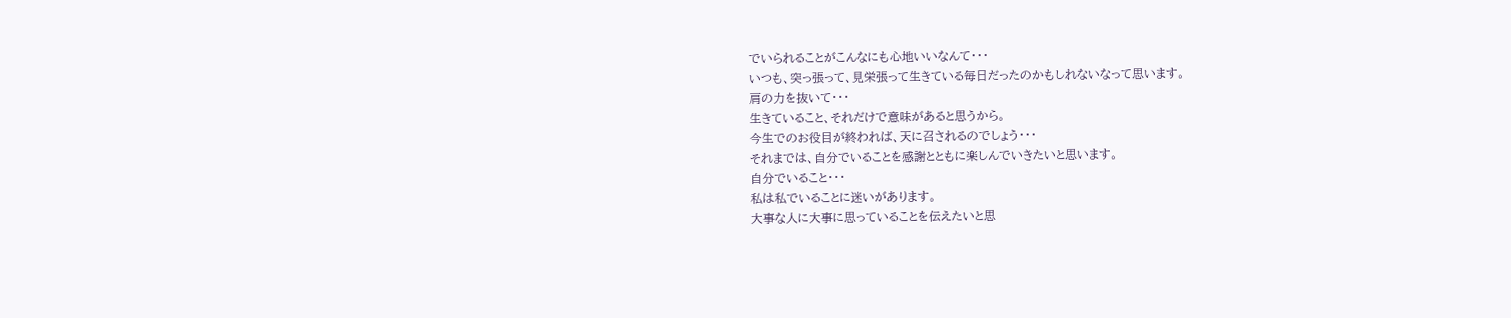でいられることがこんなにも心地いいなんて・・・
いつも、突っ張って、見栄張って生きている毎日だったのかもしれないなって思います。
肩の力を抜いて・・・
生きていること、それだけで意味があると思うから。
今生でのお役目が終われば、天に召されるのでしょう・・・
それまでは、自分でいることを感謝とともに楽しんでいきたいと思います。
自分でいること・・・
私は私でいることに迷いがあります。
大事な人に大事に思っていることを伝えたいと思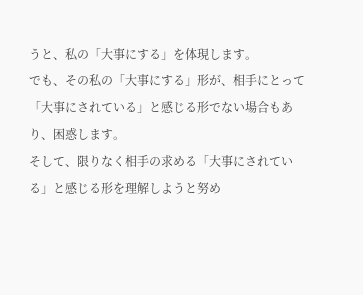うと、私の「大事にする」を体現します。
でも、その私の「大事にする」形が、相手にとって「大事にされている」と感じる形でない場合もあり、困惑します。
そして、限りなく相手の求める「大事にされている」と感じる形を理解しようと努め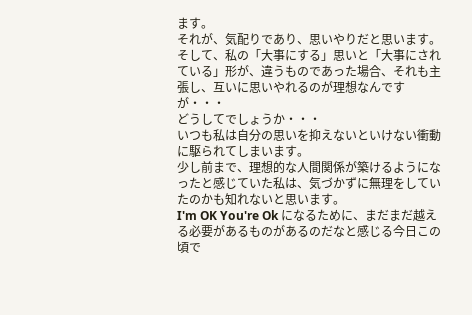ます。
それが、気配りであり、思いやりだと思います。
そして、私の「大事にする」思いと「大事にされている」形が、違うものであった場合、それも主張し、互いに思いやれるのが理想なんですが・・・
どうしてでしょうか・・・
いつも私は自分の思いを抑えないといけない衝動に駆られてしまいます。
少し前まで、理想的な人間関係が築けるようになったと感じていた私は、気づかずに無理をしていたのかも知れないと思います。
I'm OK You're Ok になるために、まだまだ越える必要があるものがあるのだなと感じる今日この頃で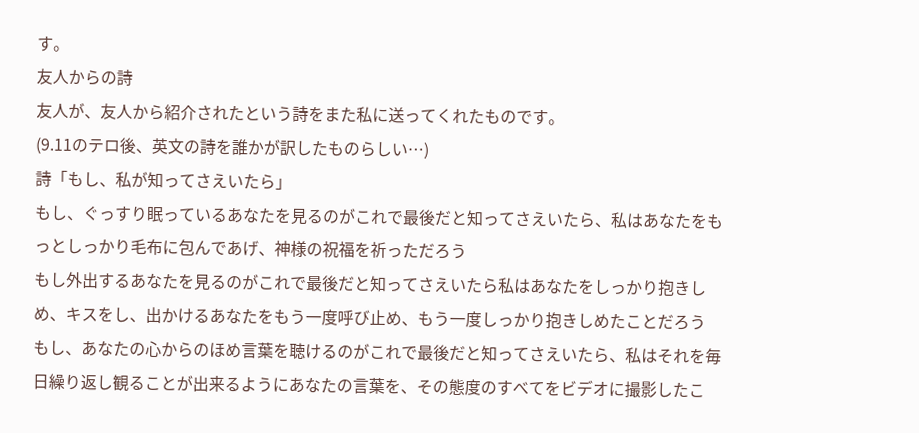す。
友人からの詩
友人が、友人から紹介されたという詩をまた私に送ってくれたものです。
(9.11のテロ後、英文の詩を誰かが訳したものらしい…)
詩「もし、私が知ってさえいたら」
もし、ぐっすり眠っているあなたを見るのがこれで最後だと知ってさえいたら、私はあなたをもっとしっかり毛布に包んであげ、神様の祝福を祈っただろう
もし外出するあなたを見るのがこれで最後だと知ってさえいたら私はあなたをしっかり抱きしめ、キスをし、出かけるあなたをもう一度呼び止め、もう一度しっかり抱きしめたことだろう
もし、あなたの心からのほめ言葉を聴けるのがこれで最後だと知ってさえいたら、私はそれを毎日繰り返し観ることが出来るようにあなたの言葉を、その態度のすべてをビデオに撮影したこ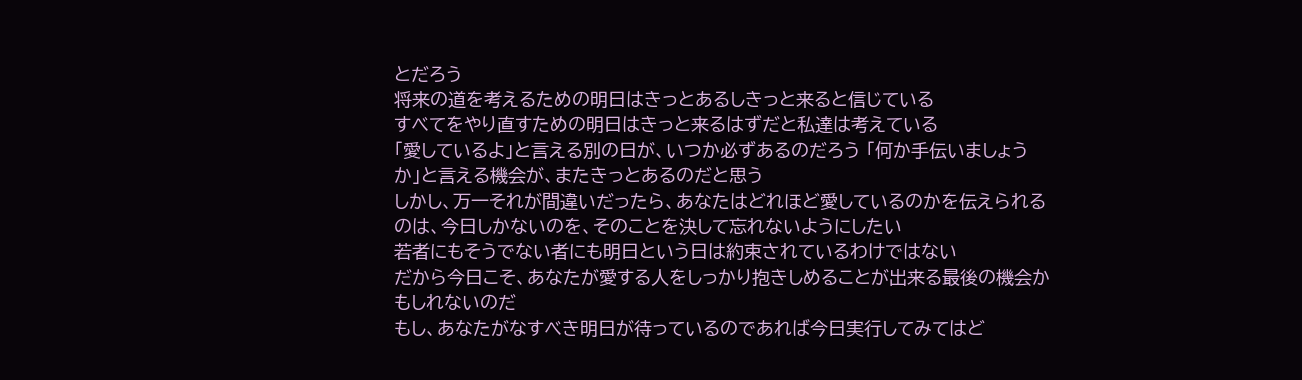とだろう
将来の道を考えるための明日はきっとあるしきっと来ると信じている
すべてをやり直すための明日はきっと来るはずだと私達は考えている
「愛しているよ」と言える別の日が、いつか必ずあるのだろう 「何か手伝いましょうか」と言える機会が、またきっとあるのだと思う
しかし、万一それが間違いだったら、あなたはどれほど愛しているのかを伝えられるのは、今日しかないのを、そのことを決して忘れないようにしたい
若者にもそうでない者にも明日という日は約束されているわけではない
だから今日こそ、あなたが愛する人をしっかり抱きしめることが出来る最後の機会かもしれないのだ
もし、あなたがなすべき明日が待っているのであれば今日実行してみてはど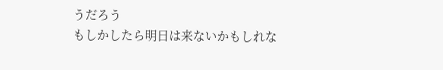うだろう
もしかしたら明日は来ないかもしれな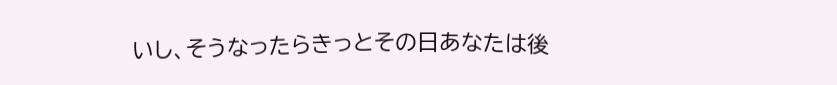いし、そうなったらきっとその日あなたは後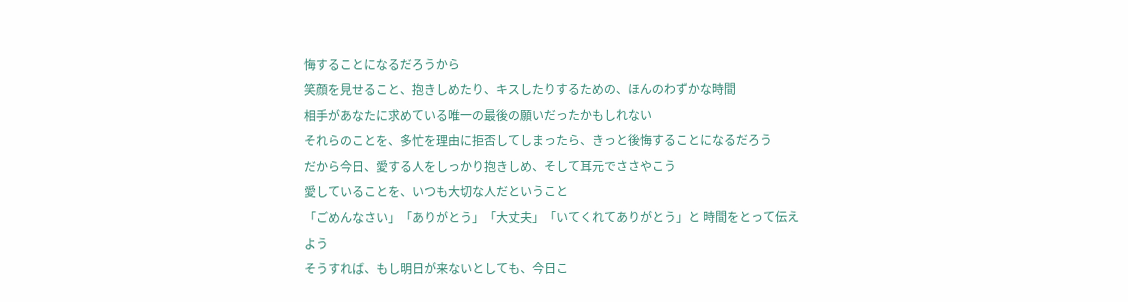悔することになるだろうから
笑顔を見せること、抱きしめたり、キスしたりするための、ほんのわずかな時間
相手があなたに求めている唯一の最後の願いだったかもしれない
それらのことを、多忙を理由に拒否してしまったら、きっと後悔することになるだろう
だから今日、愛する人をしっかり抱きしめ、そして耳元でささやこう
愛していることを、いつも大切な人だということ
「ごめんなさい」「ありがとう」「大丈夫」「いてくれてありがとう」と 時間をとって伝えよう
そうすれば、もし明日が来ないとしても、今日こ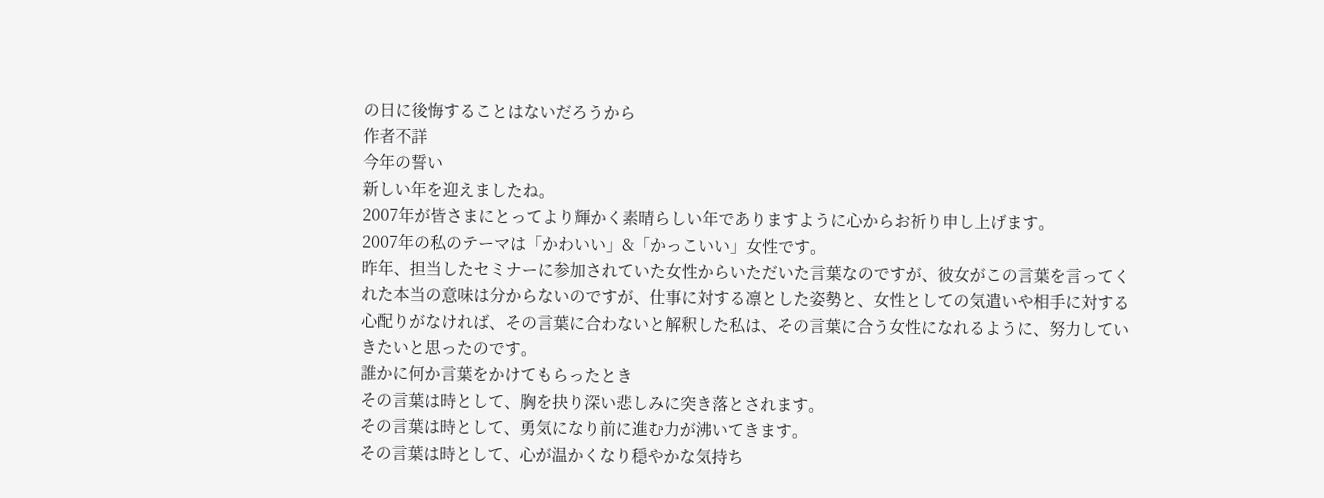の日に後悔することはないだろうから
作者不詳
今年の誓い
新しい年を迎えましたね。
2007年が皆さまにとってより輝かく素晴らしい年でありますように心からお祈り申し上げます。
2007年の私のテーマは「かわいい」&「かっこいい」女性です。
昨年、担当したセミナーに参加されていた女性からいただいた言葉なのですが、彼女がこの言葉を言ってくれた本当の意味は分からないのですが、仕事に対する凛とした姿勢と、女性としての気遣いや相手に対する心配りがなければ、その言葉に合わないと解釈した私は、その言葉に合う女性になれるように、努力していきたいと思ったのです。
誰かに何か言葉をかけてもらったとき
その言葉は時として、胸を抉り深い悲しみに突き落とされます。
その言葉は時として、勇気になり前に進む力が沸いてきます。
その言葉は時として、心が温かくなり穏やかな気持ち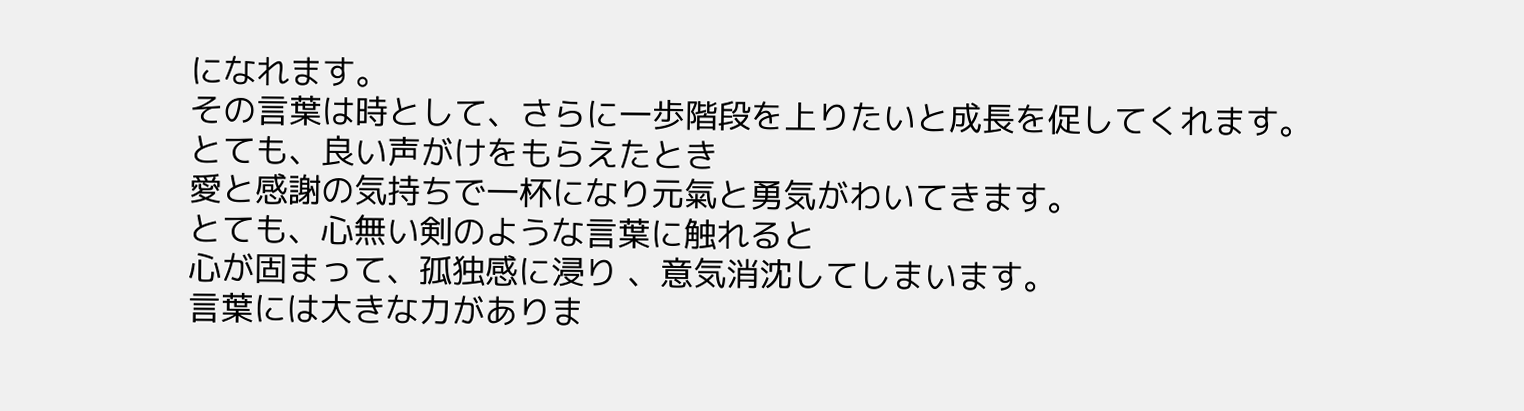になれます。
その言葉は時として、さらに一歩階段を上りたいと成長を促してくれます。
とても、良い声がけをもらえたとき
愛と感謝の気持ちで一杯になり元氣と勇気がわいてきます。
とても、心無い剣のような言葉に触れると
心が固まって、孤独感に浸り 、意気消沈してしまいます。
言葉には大きな力がありま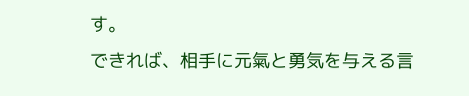す。
できれば、相手に元氣と勇気を与える言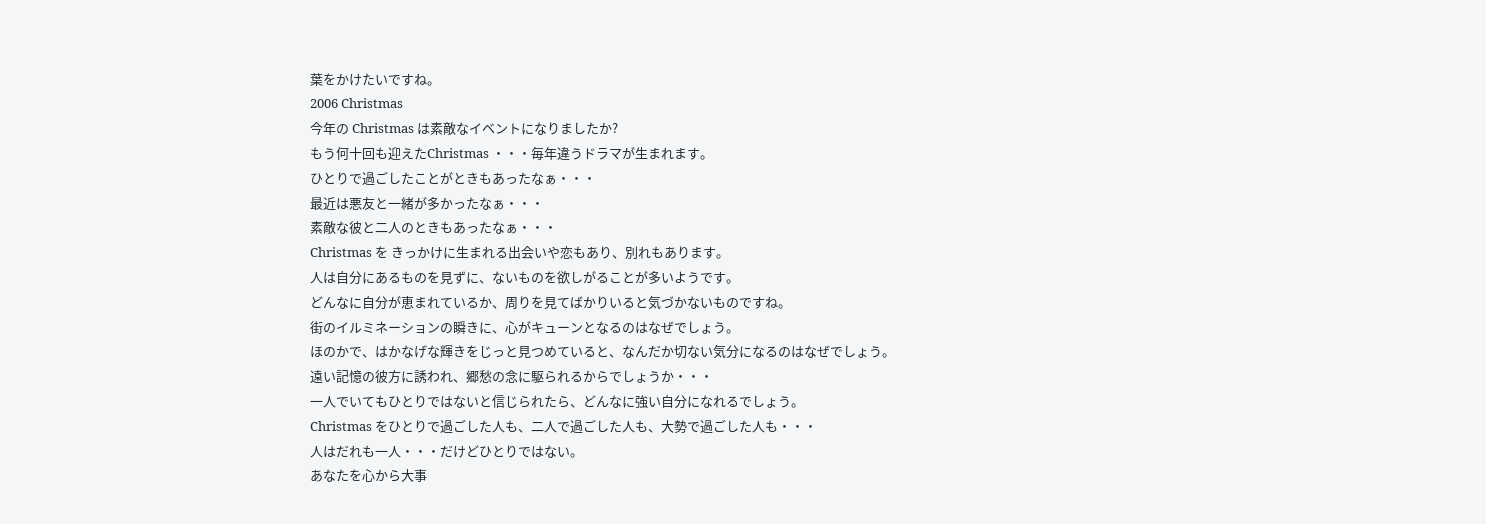葉をかけたいですね。
2006 Christmas
今年の Christmas は素敵なイベントになりましたか?
もう何十回も迎えたChristmas ・・・毎年違うドラマが生まれます。
ひとりで過ごしたことがときもあったなぁ・・・
最近は悪友と一緒が多かったなぁ・・・
素敵な彼と二人のときもあったなぁ・・・
Christmas を きっかけに生まれる出会いや恋もあり、別れもあります。
人は自分にあるものを見ずに、ないものを欲しがることが多いようです。
どんなに自分が恵まれているか、周りを見てばかりいると気づかないものですね。
街のイルミネーションの瞬きに、心がキューンとなるのはなぜでしょう。
ほのかで、はかなげな輝きをじっと見つめていると、なんだか切ない気分になるのはなぜでしょう。
遠い記憶の彼方に誘われ、郷愁の念に駆られるからでしょうか・・・
一人でいてもひとりではないと信じられたら、どんなに強い自分になれるでしょう。
Christmas をひとりで過ごした人も、二人で過ごした人も、大勢で過ごした人も・・・
人はだれも一人・・・だけどひとりではない。
あなたを心から大事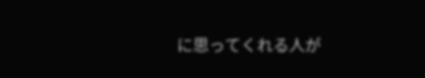に思ってくれる人が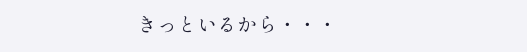きっといるから・・・